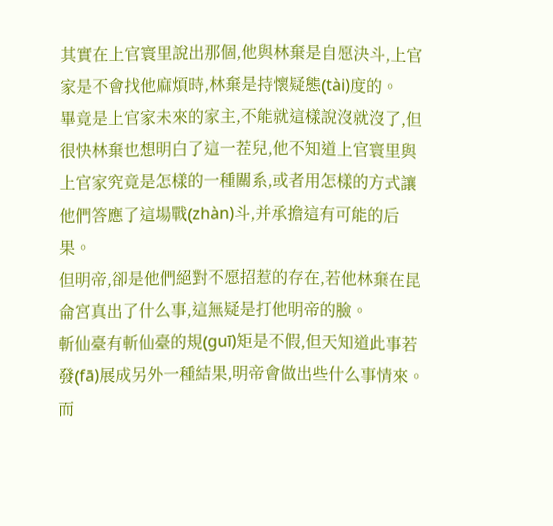其實在上官寰里說出那個,他與林棄是自愿決斗,上官家是不會找他麻煩時,林棄是持懷疑態(tài)度的。
畢竟是上官家未來的家主,不能就這樣說沒就沒了,但很快林棄也想明白了這一茬兒,他不知道上官寰里與上官家究竟是怎樣的一種關系,或者用怎樣的方式讓他們答應了這場戰(zhàn)斗,并承擔這有可能的后果。
但明帝,卻是他們絕對不愿招惹的存在,若他林棄在昆侖宮真出了什么事,這無疑是打他明帝的臉。
斬仙臺有斬仙臺的規(guī)矩是不假,但天知道此事若發(fā)展成另外一種結果,明帝會做出些什么事情來。
而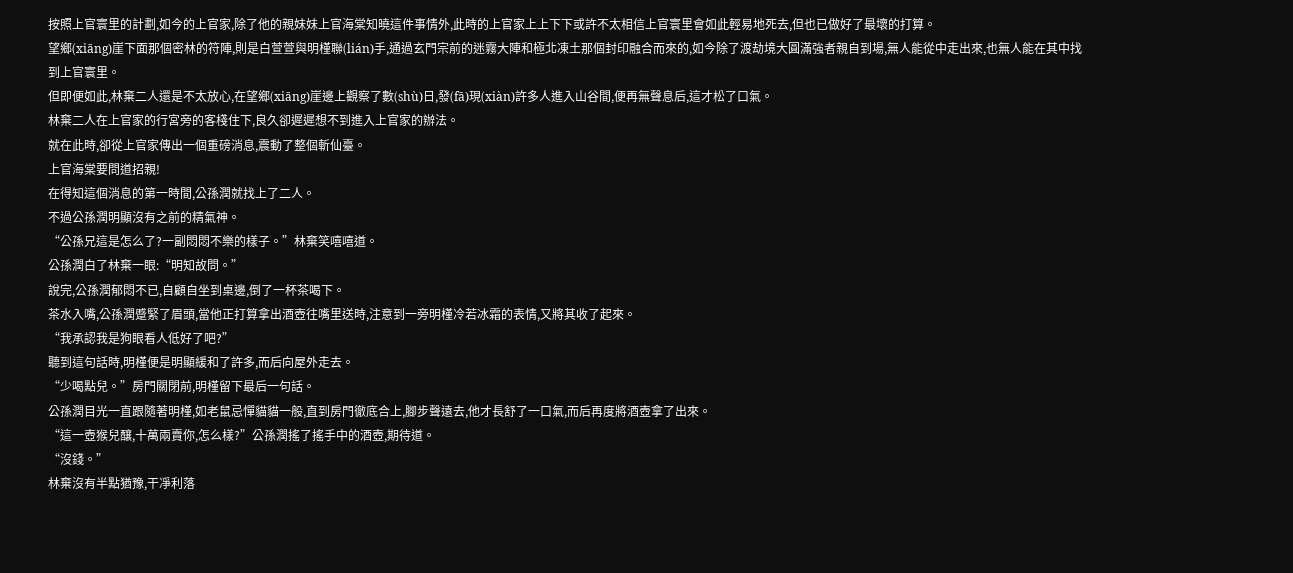按照上官寰里的計劃,如今的上官家,除了他的親妹妹上官海棠知曉這件事情外,此時的上官家上上下下或許不太相信上官寰里會如此輕易地死去,但也已做好了最壞的打算。
望鄉(xiāng)崖下面那個密林的符陣,則是白萱萱與明槿聯(lián)手,通過玄門宗前的迷霧大陣和極北凍土那個封印融合而來的,如今除了渡劫境大圓滿強者親自到場,無人能從中走出來,也無人能在其中找到上官寰里。
但即便如此,林棄二人還是不太放心,在望鄉(xiāng)崖邊上觀察了數(shù)日,發(fā)現(xiàn)許多人進入山谷間,便再無聲息后,這才松了口氣。
林棄二人在上官家的行宮旁的客棧住下,良久卻遲遲想不到進入上官家的辦法。
就在此時,卻從上官家傳出一個重磅消息,震動了整個斬仙臺。
上官海棠要問道招親!
在得知這個消息的第一時間,公孫潤就找上了二人。
不過公孫潤明顯沒有之前的精氣神。
“公孫兄這是怎么了?一副悶悶不樂的樣子。”林棄笑嘻嘻道。
公孫潤白了林棄一眼:“明知故問。”
說完,公孫潤郁悶不已,自顧自坐到桌邊,倒了一杯茶喝下。
茶水入嘴,公孫潤蹙緊了眉頭,當他正打算拿出酒壺往嘴里送時,注意到一旁明槿冷若冰霜的表情,又將其收了起來。
“我承認我是狗眼看人低好了吧?”
聽到這句話時,明槿便是明顯緩和了許多,而后向屋外走去。
“少喝點兒。”房門關閉前,明槿留下最后一句話。
公孫潤目光一直跟隨著明槿,如老鼠忌憚貓貓一般,直到房門徹底合上,腳步聲遠去,他才長舒了一口氣,而后再度將酒壺拿了出來。
“這一壺猴兒釀,十萬兩賣你,怎么樣?”公孫潤搖了搖手中的酒壺,期待道。
“沒錢。”
林棄沒有半點猶豫,干凈利落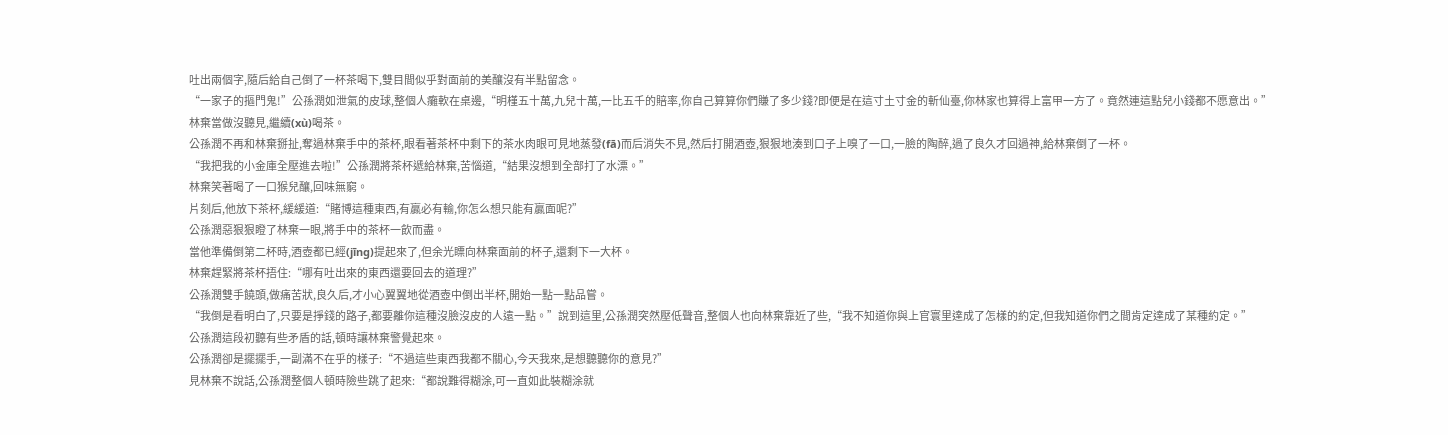吐出兩個字,隨后給自己倒了一杯茶喝下,雙目間似乎對面前的美釀沒有半點留念。
“一家子的摳門鬼!”公孫潤如泄氣的皮球,整個人癱軟在桌邊,“明槿五十萬,九兒十萬,一比五千的賠率,你自己算算你們賺了多少錢?即便是在這寸土寸金的斬仙臺,你林家也算得上富甲一方了。竟然連這點兒小錢都不愿意出。”
林棄當做沒聽見,繼續(xù)喝茶。
公孫潤不再和林棄掰扯,奪過林棄手中的茶杯,眼看著茶杯中剩下的茶水肉眼可見地蒸發(fā)而后消失不見,然后打開酒壺,狠狠地湊到口子上嗅了一口,一臉的陶醉,過了良久才回過神,給林棄倒了一杯。
“我把我的小金庫全壓進去啦!”公孫潤將茶杯遞給林棄,苦惱道,“結果沒想到全部打了水漂。”
林棄笑著喝了一口猴兒釀,回味無窮。
片刻后,他放下茶杯,緩緩道:“賭博這種東西,有贏必有輸,你怎么想只能有贏面呢?”
公孫潤惡狠狠瞪了林棄一眼,將手中的茶杯一飲而盡。
當他準備倒第二杯時,酒壺都已經(jīng)提起來了,但余光瞟向林棄面前的杯子,還剩下一大杯。
林棄趕緊將茶杯捂住:“哪有吐出來的東西還要回去的道理?”
公孫潤雙手饒頭,做痛苦狀,良久后,才小心翼翼地從酒壺中倒出半杯,開始一點一點品嘗。
“我倒是看明白了,只要是掙錢的路子,都要離你這種沒臉沒皮的人遠一點。”說到這里,公孫潤突然壓低聲音,整個人也向林棄靠近了些,“我不知道你與上官寰里達成了怎樣的約定,但我知道你們之間肯定達成了某種約定。”
公孫潤這段初聽有些矛盾的話,頓時讓林棄警覺起來。
公孫潤卻是擺擺手,一副滿不在乎的樣子:“不過這些東西我都不關心,今天我來,是想聽聽你的意見?”
見林棄不說話,公孫潤整個人頓時險些跳了起來:“都說難得糊涂,可一直如此裝糊涂就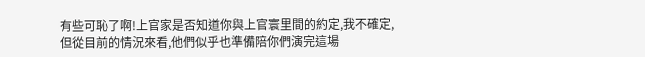有些可恥了啊!上官家是否知道你與上官寰里間的約定,我不確定,但從目前的情況來看,他們似乎也準備陪你們演完這場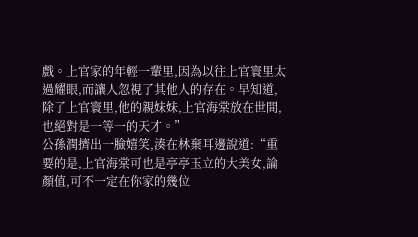戲。上官家的年輕一輩里,因為以往上官寰里太過耀眼,而讓人忽視了其他人的存在。早知道,除了上官寰里,他的親妹妹,上官海棠放在世間,也絕對是一等一的天才。”
公孫潤擠出一臉嬉笑,湊在林棄耳邊說道:“重要的是,上官海棠可也是亭亭玉立的大美女,論顏值,可不一定在你家的幾位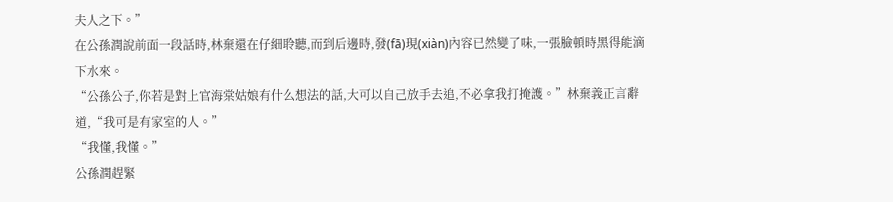夫人之下。”
在公孫潤說前面一段話時,林棄還在仔細聆聽,而到后邊時,發(fā)現(xiàn)內容已然變了味,一張臉頓時黑得能滴下水來。
“公孫公子,你若是對上官海棠姑娘有什么想法的話,大可以自己放手去追,不必拿我打掩護。”林棄義正言辭道,“我可是有家室的人。”
“我懂,我懂。”
公孫潤趕緊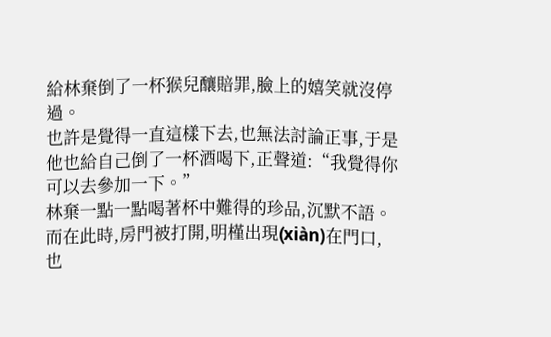給林棄倒了一杯猴兒釀賠罪,臉上的嬉笑就沒停過。
也許是覺得一直這樣下去,也無法討論正事,于是他也給自己倒了一杯酒喝下,正聲道:“我覺得你可以去參加一下。”
林棄一點一點喝著杯中難得的珍品,沉默不語。
而在此時,房門被打開,明槿出現(xiàn)在門口,也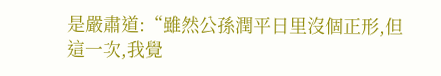是嚴肅道:“雖然公孫潤平日里沒個正形,但這一次,我覺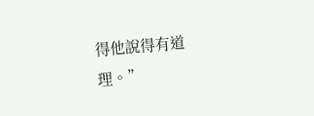得他說得有道理。”